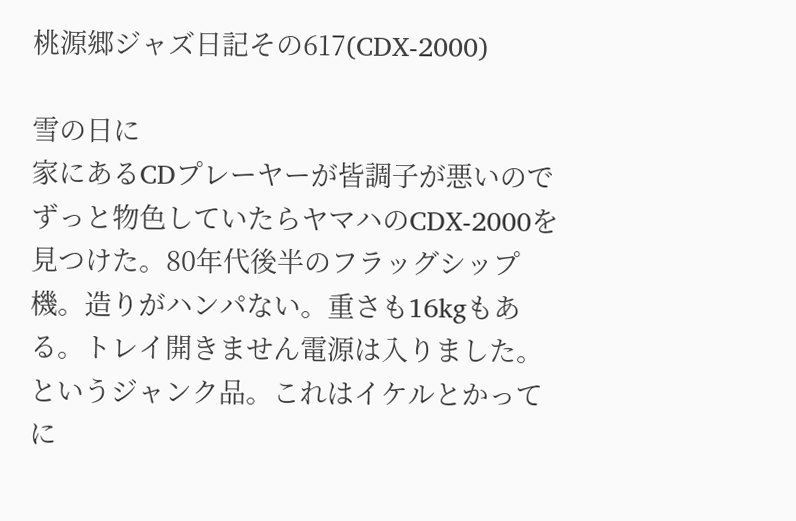桃源郷ジャズ日記その617(CDX-2000)

雪の日に
家にあるCDプレーヤーが皆調子が悪いのでずっと物色していたらヤマハのCDX-2000を見つけた。80年代後半のフラッグシップ機。造りがハンパない。重さも16kgもある。トレイ開きません電源は入りました。というジャンク品。これはイケルとかってに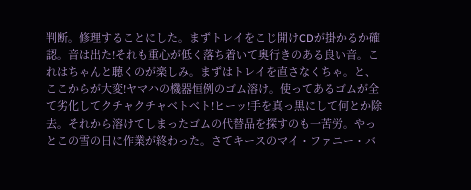判断。修理することにした。まずトレイをこじ開けCDが掛かるか確認。音は出た!それも重心が低く落ち着いて奥行きのある良い音。これはちゃんと聴くのが楽しみ。まずはトレイを直さなくちゃ。と、ここからが大変!ヤマハの機器恒例のゴム溶け。使ってあるゴムが全て劣化してクチャクチャベトベト!ヒーッ!手を真っ黒にして何とか除去。それから溶けてしまったゴムの代替品を探すのも一苦労。やっとこの雪の日に作業が終わった。さてキースのマイ・ファニー・バ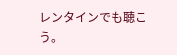レンタインでも聴こう。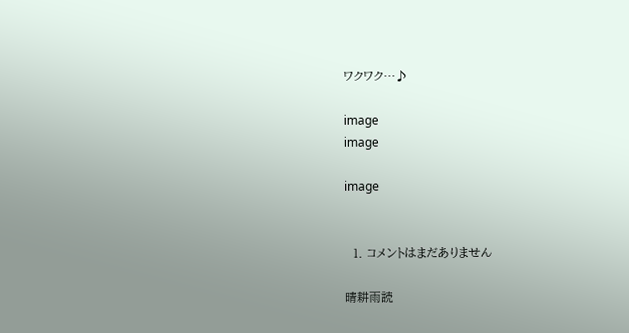ワクワク…♪

image
image

image


  1. コメントはまだありません

晴耕雨読